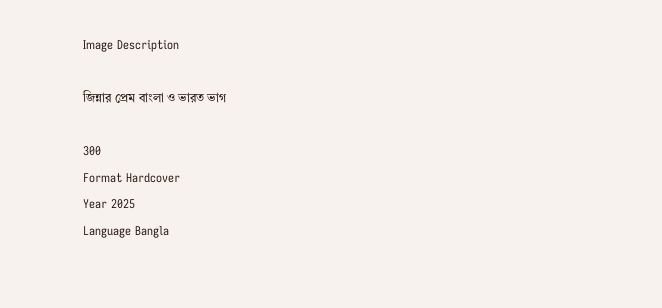Image Description

জিন্নার প্রেম বাংলা ও ভারত ভাগ

300
Format Hardcover
Year 2025
Language Bangla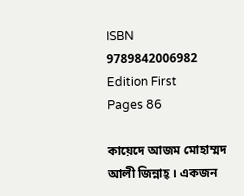ISBN 9789842006982
Edition First
Pages 86

কায়েদে আজম মোহাম্মদ আলী জিন্নাহ্ । একজন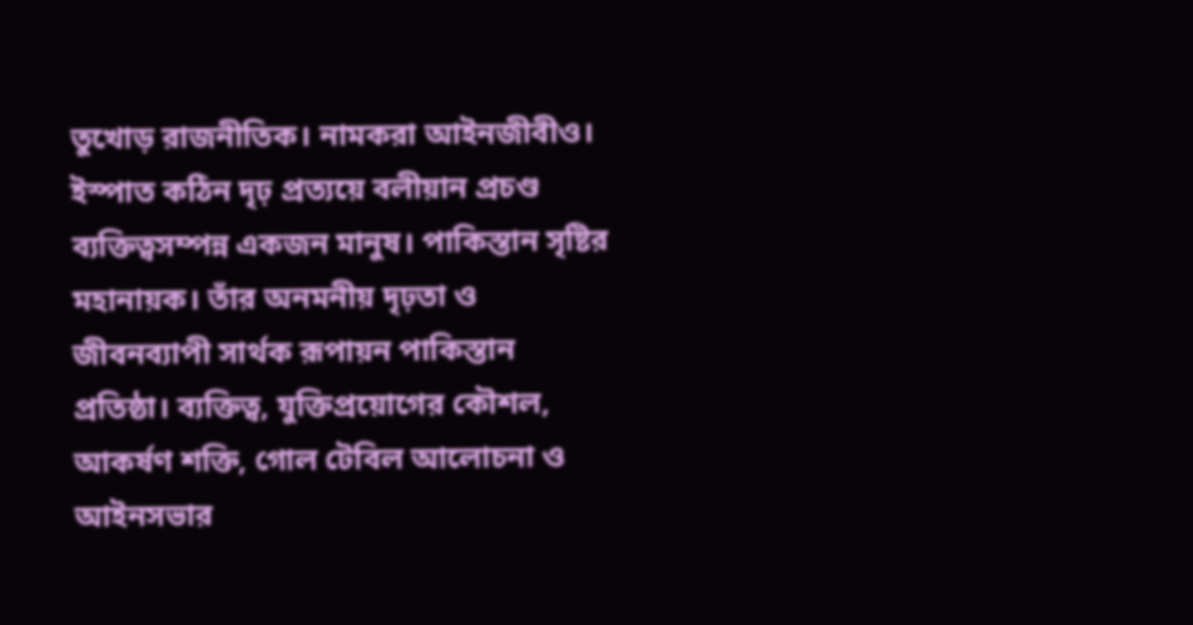তুখোড় রাজনীতিক। নামকরা আইনজীবীও। ইস্পাত কঠিন দৃঢ় প্রত্যয়ে বলীয়ান প্রচণ্ড ব্যক্তিত্বসম্পন্ন একজন মানুষ। পাকিস্তান সৃষ্টির মহানায়ক। তাঁর অনমনীয় দৃঢ়তা ও জীবনব্যাপী সার্থক রূপায়ন পাকিস্তান প্রতিষ্ঠা। ব্যক্তিত্ব, যুক্তিপ্রয়োগের কৌশল, আকর্ষণ শক্তি, গোল টেবিল আলোচনা ও আইনসভার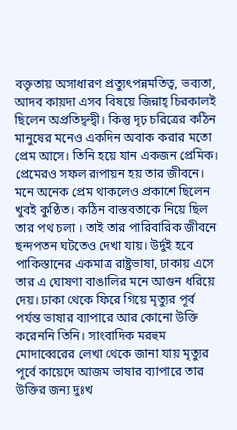বক্তৃতায় অসাধারণ প্রত্যুৎপন্নমতিত্ব, ভব্যতা, আদব কায়দা এসব বিষয়ে জিন্নাহ্ চিরকালই ছিলেন অপ্রতিদ্বন্দ্বী। কিন্তু দৃঢ় চরিত্রের কঠিন মানুষের মনেও একদিন অবাক করার মতো প্রেম আসে। তিনি হয়ে যান একজন প্রেমিক। প্রেমেরও সফল রূপায়ন হয় তার জীবনে। মনে অনেক প্রেম থাকলেও প্রকাশে ছিলেন খুবই কুণ্ঠিত। কঠিন বাস্তবতাকে নিয়ে ছিল তার পথ চলা । তাই তার পারিবারিক জীবনে ছন্দপতন ঘটতেও দেখা যায়। উর্দুই হবে পাকিস্তানের একমাত্র রাষ্ট্রভাষা, ঢাকায় এসে তার এ ঘোষণা বাঙালির মনে আগুন ধরিয়ে দেয়। ঢাকা থেকে ফিরে গিয়ে মৃত্যুর পূর্ব পর্যন্ত ভাষার ব্যাপারে আর কোনো উক্তি করেননি তিনি। সাংবাদিক মরহুম মোদাব্বেরের লেখা থেকে জানা যায় মৃত্যুর পূর্বে কায়েদে আজম ভাষার ব্যাপারে তার উক্তির জন্য দুঃখ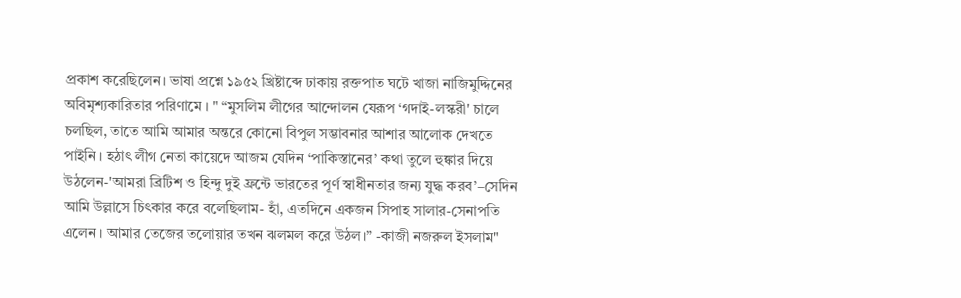প্রকাশ করেছিলেন। ভাষা প্রশ্নে ১৯৫২ খ্রিষ্টাব্দে ঢাকায় রক্তপাত ঘটে খাজা নাজিমুদ্দিনের অবিমৃশ্যকারিতার পরিণামে । " “মুসলিম লীগের আন্দোলন যেরূপ ‘গদাই-লস্করী' চালে চলছিল, তাতে আমি আমার অন্তরে কোনো বিপুল সম্ভাবনার আশার আলোক দেখতে পাইনি । হঠাৎ লীগ নেতা কায়েদে আজম যেদিন ‘পাকিস্তানের’ কথা তুলে হুঙ্কার দিয়ে উঠলেন-'আমরা ব্রিটিশ ও হিন্দু দুই ফ্রন্টে ভারতের পূর্ণ স্বাধীনতার জন্য যুদ্ধ করব’–সেদিন আমি উল্লাসে চিৎকার করে বলেছিলাম- হাঁ, এতদিনে একজন সিপাহ সালার-সেনাপতি এলেন । আমার তেজের তলোয়ার তখন ঝলমল করে উঠল।” -কাজী নজরুল ইসলাম"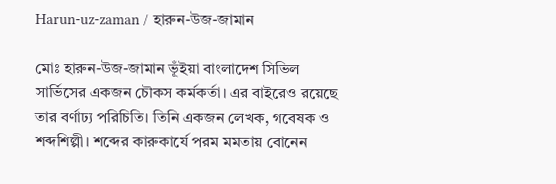Harun-uz-zaman / হারুন-উজ-জামান

মোঃ হারুন-উজ-জামান ভূঁইয়া বাংলাদেশ সিভিল সার্ভিসের একজন চৌকস কর্মকর্তা। এর বাইরেও রয়েছে তার বর্ণাঢ্য পরিচিতি। তিনি একজন লেখক, গবেষক ও শব্দশিল্পী। শব্দের কারুকার্যে পরম মমতায় বোনেন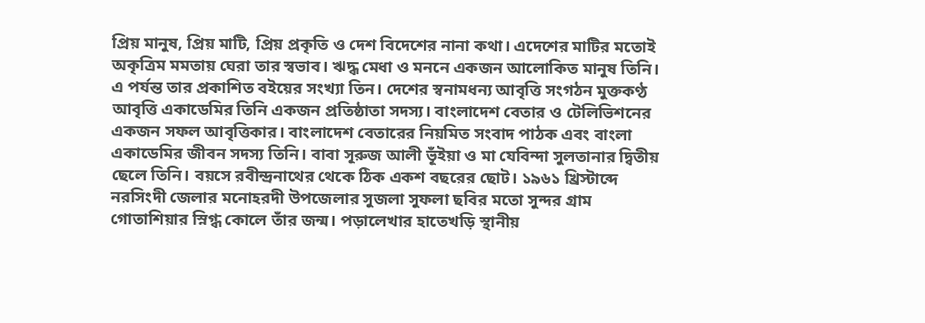প্রিয় মানুষ, প্রিয় মাটি, প্রিয় প্রকৃতি ও দেশ বিদেশের নানা কথা। এদেশের মাটির মতোই অকৃত্রিম মমতায় ঘেরা তার স্বভাব। ঋদ্ধ মেধা ও মননে একজন আলোকিত মানুষ তিনি। এ পর্যন্ত তার প্রকাশিত বইয়ের সংখ্যা তিন। দেশের স্বনামধন্য আবৃত্তি সংগঠন মুক্তকণ্ঠ আবৃত্তি একাডেমির তিনি একজন প্রতিষ্ঠাতা সদস্য। বাংলাদেশ বেতার ও টেলিভিশনের একজন সফল আবৃত্তিকার। বাংলাদেশ বেতারের নিয়মিত সংবাদ পাঠক এবং বাংলা একাডেমির জীবন সদস্য তিনি। বাবা সূরুজ আলী ভূঁইয়া ও মা যেবিন্দা সুলতানার দ্বিতীয় ছেলে তিনি। বয়সে রবীন্দ্রনাথের থেকে ঠিক একশ বছরের ছোট। ১৯৬১ খ্রিস্টাব্দে নরসিংদী জেলার মনোহরদী উপজেলার সুজলা সুফলা ছবির মতো সুন্দর গ্রাম গোতাশিয়ার স্নিগ্ধ কোলে তাঁর জন্ম। পড়ালেখার হাতেখড়ি স্থানীয়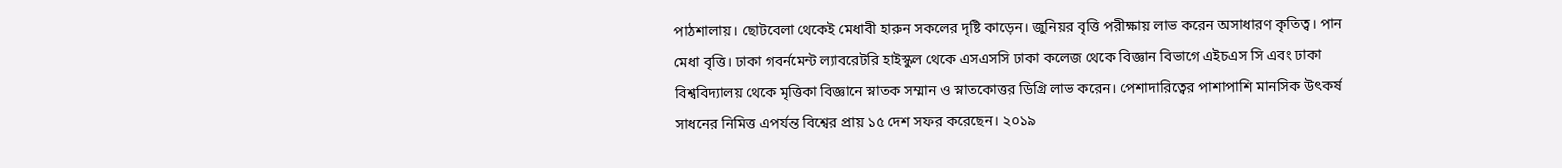পাঠশালায়। ছোটবেলা থেকেই মেধাবী হারুন সকলের দৃষ্টি কাড়েন। জুনিয়র বৃত্তি পরীক্ষায় লাভ করেন অসাধারণ কৃতিত্ব। পান মেধা বৃত্তি। ঢাকা গবর্নমেন্ট ল্যাবরেটরি হাইস্কুল থেকে এসএসসি ঢাকা কলেজ থেকে বিজ্ঞান বিভাগে এইচএস সি এবং ঢাকা বিশ্ববিদ্যালয় থেকে মৃত্তিকা বিজ্ঞানে স্নাতক সম্মান ও স্নাতকোত্তর ডিগ্রি লাভ করেন। পেশাদারিত্বের পাশাপাশি মানসিক উৎকর্ষ সাধনের নিমিত্ত এপর্যন্ত বিশ্বের প্রায় ১৫ দেশ সফর করেছেন। ২০১৯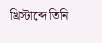খ্রিস্টাব্দে তিনি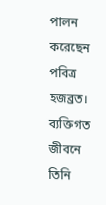পালন করেছেন পবিত্র হজব্রত। ব্যক্তিগত জীবনে তিনি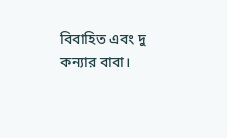বিবাহিত এবং দু কন্যার বাবা।